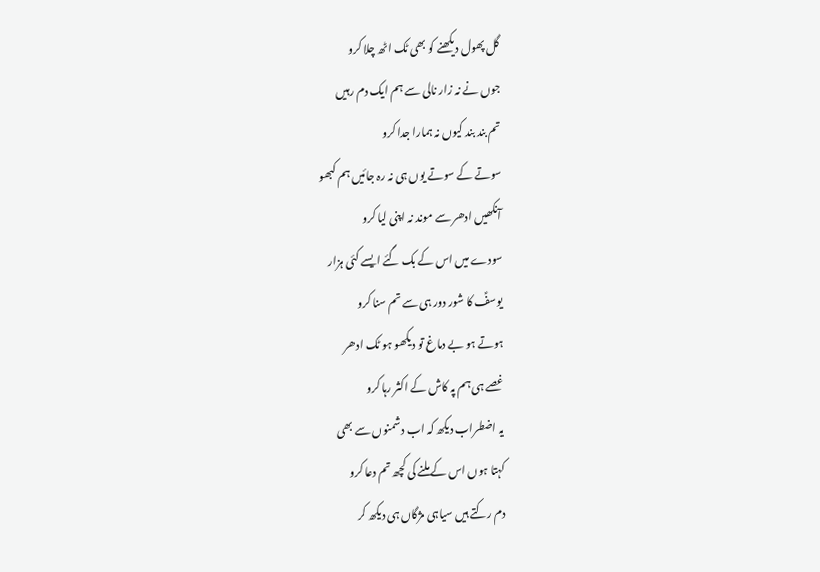گل پھول دیکھنے کو بھی ٹک اٹھ چلا کرو
جوں نے نہ زار نالی سے ہم ایک دم رہیں
تم بند بند کیوں نہ ہمارا جدا کرو
سوتے کے سوتے یوں ہی نہ رہ جائیں ہم کبھو
آنکھیں ادھر سے موند نہ اپنی لیا کرو
سودے میں اس کے بک گئے ایسے کئی ہزار
یوسفؑ کا شور دور ہی سے تم سنا کرو
ہوتے ہو بے دماغ تو دیکھو ہو ٹک ادھر
غصے ہی ہم پہ کاش کے اکثر رہا کرو
یہ اضطراب دیکھ کہ اب دشمنوں سے بھی
کہتا ہوں اس کے ملنے کی کچھ تم دعا کرو
دم رکتے ہیں سیاہی مژگاں ہی دیکھ کر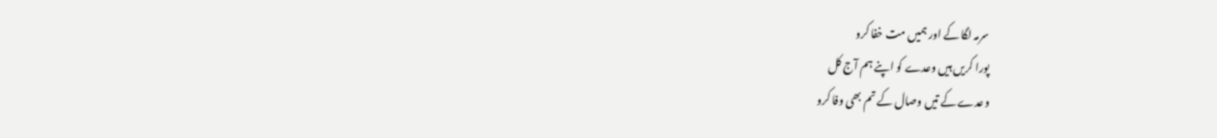سرمہ لگا کے اور ہمیں مت خفا کرو
پورا کریں ہیں وعدے کو اپنے ہم آج کل
وعدے کے تیں وصال کے تم بھی وفا کرو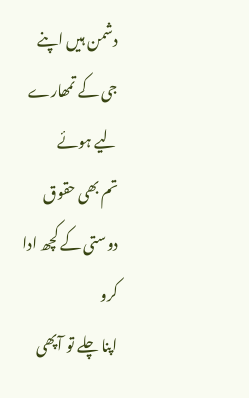دشمن ہیں اپنے جی کے تمھارے لیے ہوئے
تم بھی حقوق دوستی کے کچھ ادا کرو
اپنا چلے تو آپھی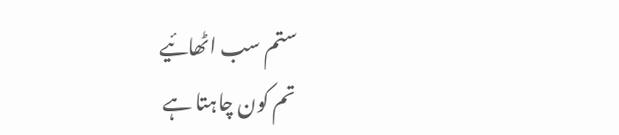ستم سب اٹھائیے
تم کون چاہتا ہے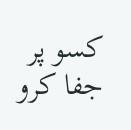کسو پر جفا کرو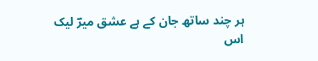ہر چند ساتھ جان کے ہے عشق میرؔ لیک
اس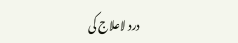درد لاعلاج کی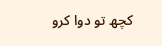کچھ تو دوا کرو